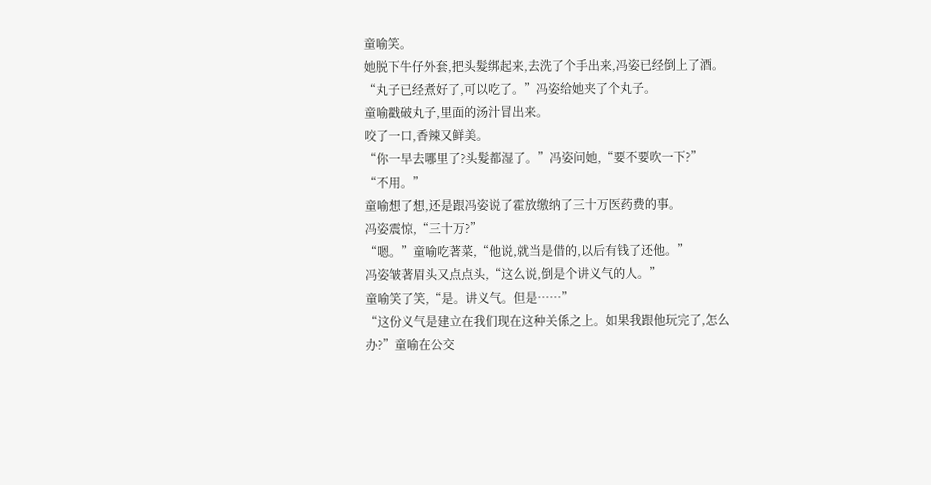童喻笑。
她脱下牛仔外套,把头髮绑起来,去洗了个手出来,冯姿已经倒上了酒。
“丸子已经煮好了,可以吃了。”冯姿给她夹了个丸子。
童喻戳破丸子,里面的汤汁冒出来。
咬了一口,香辣又鲜美。
“你一早去哪里了?头髮都湿了。”冯姿问她,“要不要吹一下?”
“不用。”
童喻想了想,还是跟冯姿说了霍放缴纳了三十万医药费的事。
冯姿震惊,“三十万?”
“嗯。”童喻吃著菜,“他说,就当是借的,以后有钱了还他。”
冯姿皱著眉头又点点头,“这么说,倒是个讲义气的人。”
童喻笑了笑,“是。讲义气。但是……”
“这份义气是建立在我们现在这种关係之上。如果我跟他玩完了,怎么办?”童喻在公交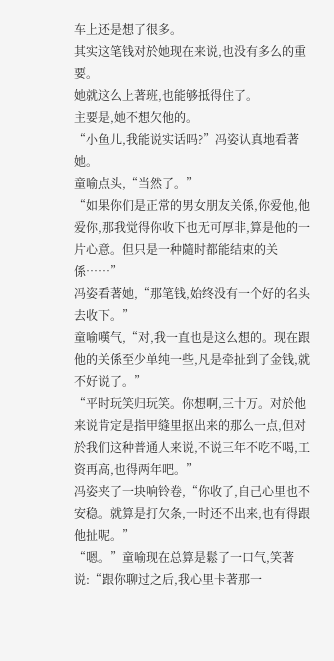车上还是想了很多。
其实这笔钱对於她现在来说,也没有多么的重要。
她就这么上著班,也能够抵得住了。
主要是,她不想欠他的。
“小鱼儿,我能说实话吗?”冯姿认真地看著她。
童喻点头,“当然了。”
“如果你们是正常的男女朋友关係,你爱他,他爱你,那我觉得你收下也无可厚非,算是他的一片心意。但只是一种隨时都能结束的关係……”
冯姿看著她,“那笔钱,始终没有一个好的名头去收下。”
童喻嘆气,“对,我一直也是这么想的。现在跟他的关係至少单纯一些,凡是牵扯到了金钱,就不好说了。”
“平时玩笑归玩笑。你想啊,三十万。对於他来说肯定是指甲缝里抠出来的那么一点,但对於我们这种普通人来说,不说三年不吃不喝,工资再高,也得两年吧。”
冯姿夹了一块响铃卷,“你收了,自己心里也不安稳。就算是打欠条,一时还不出来,也有得跟他扯呢。”
“嗯。”童喻现在总算是鬆了一口气,笑著说:“跟你聊过之后,我心里卡著那一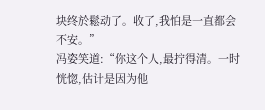块终於鬆动了。收了,我怕是一直都会不安。”
冯姿笑道:“你这个人,最拧得清。一时恍惚,估计是因为他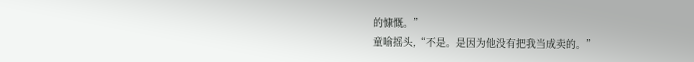的慷慨。”
童喻摇头,“不是。是因为他没有把我当成卖的。”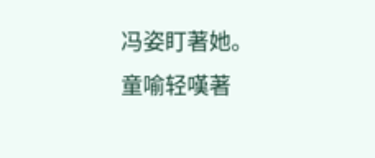冯姿盯著她。
童喻轻嘆著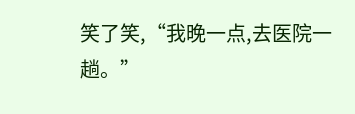笑了笑,“我晚一点,去医院一趟。”